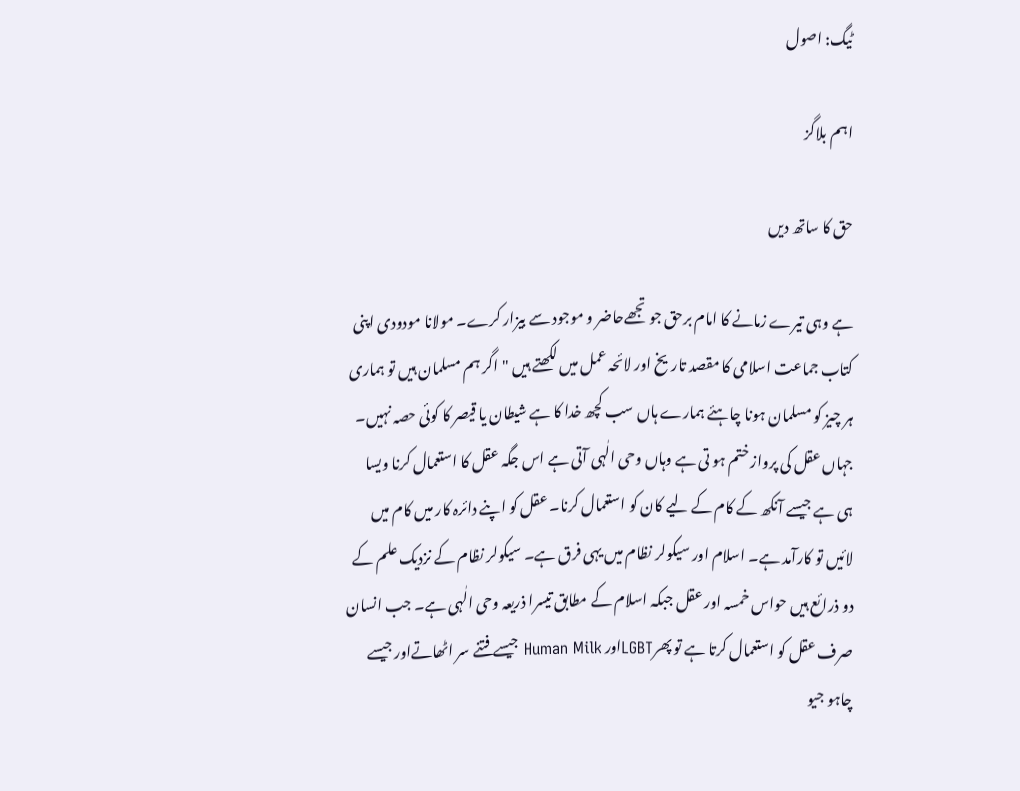ٹیگ: اصول

اہم بلاگز

حق کا ساتھ دیں

ہے وہی تیرے زمانے کا امام برحق جو تجھےحاضر و موجود سے بیزار کرے۔ مولانا مودودی اپنی کتاب جماعت اسلامی کا مقصد تاریخ اور لائحہ عمل میں لکھتے ہیں "اگر ہم مسلمان ہیں تو ہماری ہر چیز کو مسلمان ہونا چاہئے ہمارے ہاں سب کچھ خدا کا ہے شیطان یا قیصر کا کوئی حصہ نہیں۔ جہاں عقل کی پرواز ختم ہو تی ہے وہاں وحی الٰہی آتی ہے اس جگہ عقل کا استعمال کرنا ویسا ہی ہے جیسے آنکھ کے کام کے لیے کان کو استعمال کرنا۔ عقل کو اپنے دائرہ کار میں کام میں لائیں تو کارآمد ہے۔ اسلام اور سیکولر نظام میں یہی فرق ہے۔ سیکولر نظام کے نزدیک علم کے دو ذرائع ہیں حواس خمسہ اور عقل جبکہ اسلام کے مطابق تیسرا ذریعہ وحی الٰہی ہے۔ جب انسان صرف عقل کو استعمال کرتا ہے تو پھرLGBTاور Human Milk جیسے فتنے سر اٹھاتےاور جیسے چاہو جیو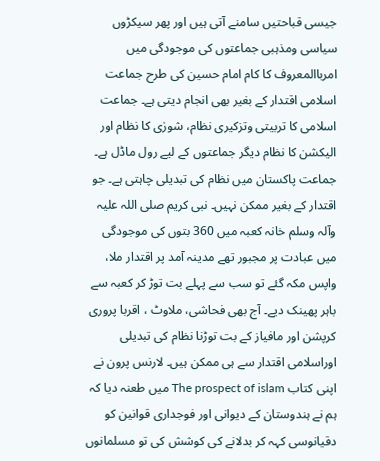جیسی قباحتیں سامنے آتی ہیں اور پھر سیکڑوں سیاسی ومذہبی جماعتوں کی موجودگی میں امرباالمعروف کا کام امام حسین کی طرح جماعت اسلامی اقتدار کے بغیر بھی انجام دیتی ہے۔ جماعت اسلامی کا تربیتی وتزکیری نظام، شورٰی کا نظام اور الیکشن کا نظام دیگر جماعتوں کے لیے رول ماڈل ہے۔ جماعت پاکستان میں نظام کی تبدیلی چاہتی ہے۔ جو اقتدار کے بغیر ممکن نہیں۔ نبی کریم صلی اللہ علیہ وآلہ وسلم خانہ کعبہ میں 360 بتوں کی موجودگی میں عبادت پر مجبور تھے مدینہ آمد پر اقتدار ملا، واپس مکہ گئے تو سب سے پہلے بت توڑ کر کعبہ سے باہر پھینک دیے۔ آج بھی فحاشی، ملاوٹ ، اقربا پروری کرپشن اور مافیاز کے بت توڑنا نظام کی تبدیلی اوراسلامی اقتدار سے ہی ممکن ہیں۔ لارنس پرون نے اپنی کتاب The prospect of islam میں طعنہ دیا کہ ہم نے ہندوستان کے دیوانی اور فوجداری قوانین کو دقیانوسی کہہ کر بدلانے کی کوشش کی تو مسلمانوں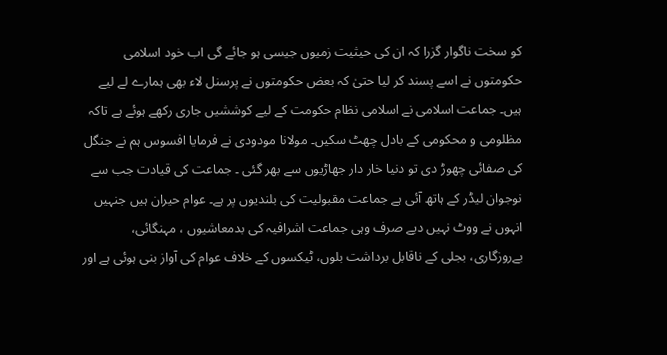کو سخت ناگوار گزرا کہ ان کی حیثیت زمیوں جیسی ہو جائے گی اب خود اسلامی حکومتوں نے اسے پسند کر لیا حتیٰ کہ بعض حکومتوں نے پرسنل لاء بھی ہمارے لے لیے ہیں۔ جماعت اسلامی نے اسلامی نظام حکومت کے لیے کوششیں جاری رکھے ہوئے ہے تاکہ مظلومی و محکومی کے بادل چھٹ سکیں۔ مولانا مودودی نے فرمایا افسوس ہم نے جنگل کی صفائی چھوڑ دی تو دنیا خار دار جھاڑیوں سے بھر گئی ۔ جماعت کی قیادت جب سے نوجوان لیڈر کے ہاتھ آئی ہے جماعت مقبولیت کی بلندیوں پر ہے۔ عوام حیران ہیں جنہیں انہوں نے ووٹ نہیں دیے صرف وہی جماعت اشرافیہ کی بدمعاشیوں ، مہنگائی، بےروزگاری، بجلی کے ناقابل برداشت بلوں، ٹیکسوں کے خلاف عوام کی آواز بنی ہوئی ہے اور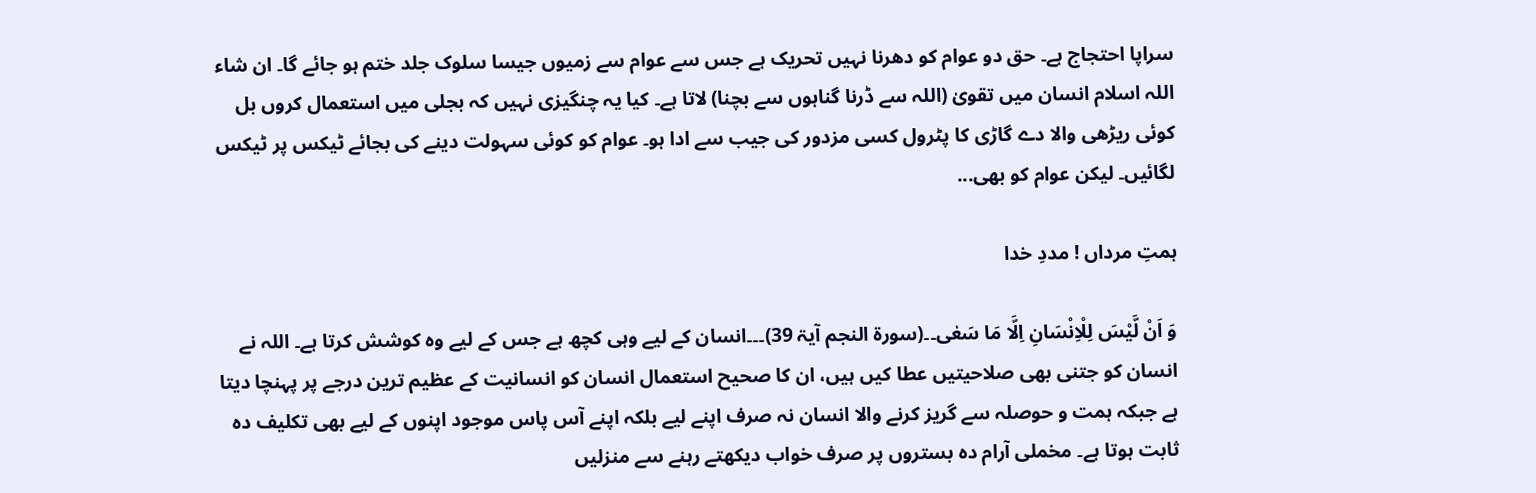سراپا احتجاج ہے۔ حق دو عوام کو دھرنا نہیں تحریک ہے جس سے عوام سے زمیوں جیسا سلوک جلد ختم ہو جائے گا۔ ان شاء اللہ اسلام انسان میں تقویٰ (اللہ سے ڈرنا گناہوں سے بچنا) لاتا ہے۔ کیا یہ چنگیزی نہیں کہ بجلی میں استعمال کروں بل کوئی ریڑھی والا دے گاڑی کا پٹرول کسی مزدور کی جیب سے ادا ہو۔ عوام کو کوئی سہولت دینے کی بجائے ٹیکس پر ٹیکس لگائیں۔ لیکن عوام کو بھی...

ہمتِ مرداں ! مددِ خدا

وَ اَنْ لَّیْسَ لِلْاِنْسَانِ اِلَّا مَا سَعٰی۔۔(سورۃ النجم آیۃ 39)۔۔۔انسان کے لیے وہی کچھ ہے جس کے لیے وہ کوشش کرتا ہے۔ اللہ نے انسان کو جتنی بھی صلاحیتیں عطا کیں ہیں، ان کا صحیح استعمال انسان کو انسانیت کے عظیم ترین درجے پر پہنچا دیتا ہے جبکہ ہمت و حوصلہ سے گریز کرنے والا انسان نہ صرف اپنے لیے بلکہ اپنے آس پاس موجود اپنوں کے لیے بھی تکلیف دہ ثابت ہوتا ہے۔ مخملی آرام دہ بستروں پر صرف خواب دیکھتے رہنے سے منزلیں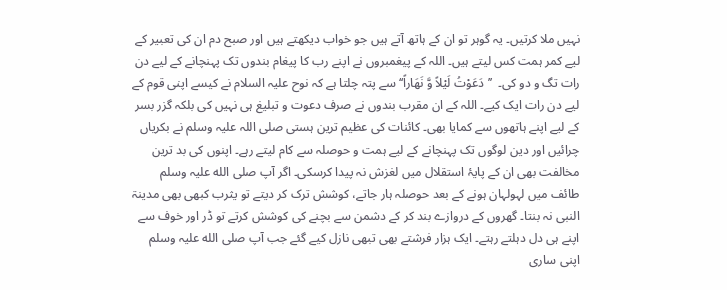نہیں ملا کرتیں۔ یہ گوہر تو ان کے ہاتھ آتے ہیں جو خواب دیکھتے ہیں اور صبح دم ان کی تعبیر کے لیے کمر ہمت کس لیتے ہیں۔ اللہ کے پیغمبروں نے اپنے رب کا پیغام بندوں تک پہنچانے کے لیے دن رات تگ و دو کی۔  ’’دَعَوْتُ لَیْلاً وَّ نَھَاراً‘‘ سے پتہ چلتا ہے کہ نوح علیہ السلام نے کیسے اپنی قوم کے لیے دن رات ایک کیے۔ اللہ کے ان مقرب بندوں نے صرف دعوت و تبلیغ ہی نہیں کی بلکہ گزر بسر کے لیے اپنے ہاتھوں سے کمایا بھی۔ کائنات کی عظیم ترین ہستی صلی اللہ علیہ وسلم نے بکریاں چرائیں اور دین لوگوں تک پہنچانے کے لیے ہمت و حوصلہ سے کام لیتے رہے۔ اپنوں کی بد ترین مخالفت بھی ان کے پایۂ استقلال میں لغزش نہ پیدا کرسکی۔ اگر آپ صلی الله علیہ وسلم طائف میں لہولہان ہونے کے بعد حوصلہ ہار جاتے، کوشش ترک کر دیتے تو یثرب کبھی بھی مدینۃ النبی نہ بنتا۔ گھروں کے دروازے بند کر کے دشمن سے بچنے کی کوشش کرتے تو ڈر اور خوف سے اپنے ہی دل دہلتے رہتے۔ ایک ہزار فرشتے بھی تبھی نازل کیے گئے جب آپ صلی الله علیہ وسلم اپنی ساری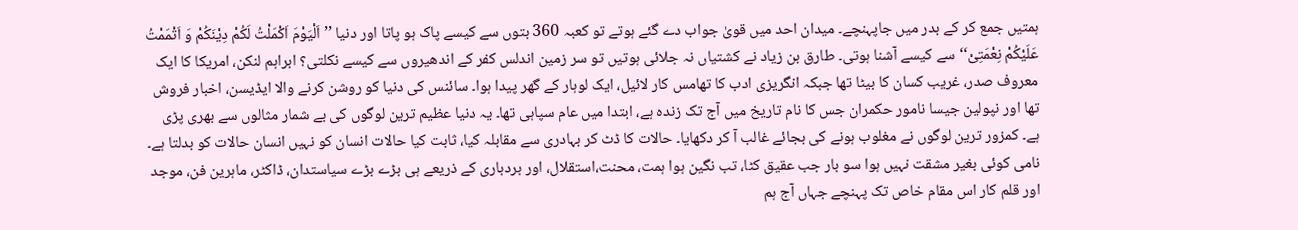ہمتیں جمع کر کے بدر میں جاپہنچے۔ میدان احد میں قویٰ جواب دے گئے ہوتے تو کعبہ 360 بتوں سے کیسے پاک ہو پاتا اور دنیا ’’اَلْیَوْمَ اَکْمَلْتُ لَکُمْ دِیْنَکُمْ وَ اَتْمَمْتُ عَلَیْکُمْ نِعْمَتِیْ‘‘ سے کیسے آشنا ہوتی۔ طارق بن زیاد نے کشتیاں نہ جلائی ہوتیں تو سر زمین اندلس کفر کے اندھیروں سے کیسے نکلتی؟ ابراہم لنکن، امریکا کا ایک معروف صدر، غریب کسان کا بیٹا تھا جبکہ انگریزی ادب کا تھامس کار لائیل، ایک لوہار کے گھر پیدا ہوا۔ سائنس کی دنیا کو روشن کرنے والا ایڈیسن، اخبار فروش تھا اور نپولین جیسا نامور حکمران جس کا نام تاریخ میں آج تک زندہ ہے، ابتدا میں عام سپاہی تھا۔ یہ دنیا عظیم ترین لوگوں کی بے شمار مثالوں سے بھری پڑی ہے۔ کمزور ترین لوگوں نے مغلوب ہونے کی بجائے غالب آ کر دکھایا۔ حالات کا ڈٹ کر بہادری سے مقابلہ کیا، ثابت کیا حالات انسان کو نہیں انسان حالات کو بدلتا ہے۔ نامی کوئی بغیر مشقت نہیں ہوا سو بار جب عقیق کٹا، تب نگین ہوا ہمت، محنت،استقلال، اور بردباری کے ذریعے ہی بڑے بڑے سیاستدان، ڈاکٹر، ماہرین فن، موجد اور قلم کار اس مقام خاص تک پہنچے جہاں آج ہم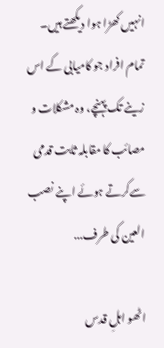انہیں کھڑا ہوا دیکھتے ہیں۔ تمام افراد جو کامیابی کے اس زینے تک پہنچے، وہ مشکلات و مصائب کا مقابلہ ثابت قدمی سےکرتے ہوئے اپنے نصب العین کی طرف...

اٹھو اہلِ قدس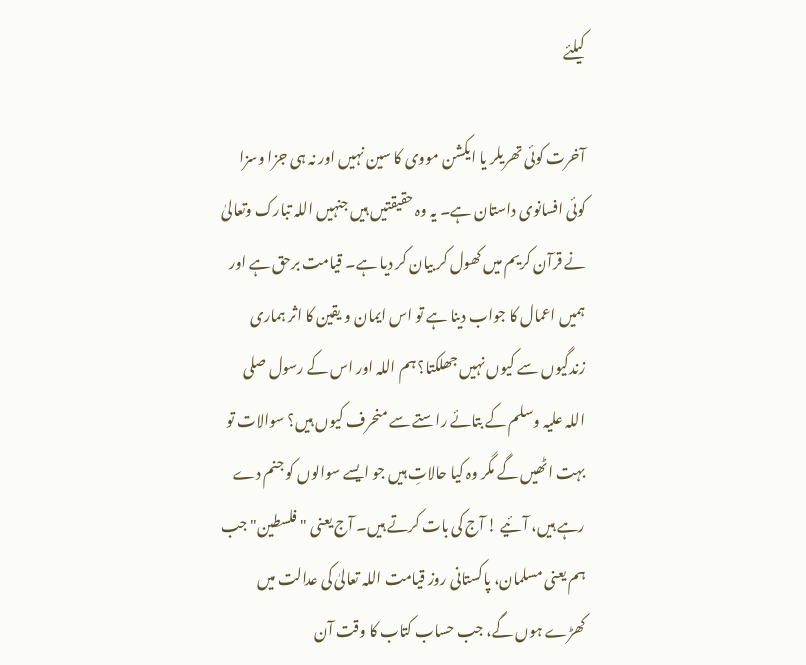کیلئے

آخرت کوئی تھریلر یا ایکشن مووی کا سین نہیں اور نہ ہی جزا وسزا کوئی افسانوی داستان ہے۔ یہ وہ حقیقتیں ہیں جنہیں اللہ تبارک وتعالیٰ نے قرآن کریم میں کھول کر بیان کر دیا ہے۔ قیامت برحق ہے اور ہمیں اعمال کا جواب دینا ہے تو اس ایمان و یقین کا اثر ہماری زندگیوں سے کیوں نہیں جھلکتا؟ ہم اللہ اور اس کے رسول صلی اللہ علیہ وسلم کے بتائے راستے سے منحرف کیوں ہیں؟ سوالات تو بہت اٹھیں گے مگر وہ کیا حالاتِ ہیں جو ایسے سوالوں کو جنم دے رہے ہیں، آئیے ! آج کی بات کرتے ہیں۔ آج یعنی "فلسطین" جب ہم یعنی مسلمان، پاکستانی روز قیامت اللہ تعالیٰ کی عدالت میں کھڑے ہوں گے، جب حساب کتاب کا وقت آن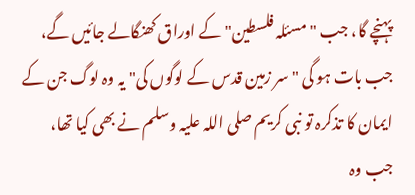پہنچے گا، جب "مسئلہ فلسطین" کے اوراق کھنگالے جائیں گے، جب بات ہو گی "سر زمین قدس کے لوگوں کی" یہ وہ لوگ جن کے ایمان کا تذکرہ تو نبی کریم صلی اللہ علیہ وسلم نے بھی کیا تھا، جب وہ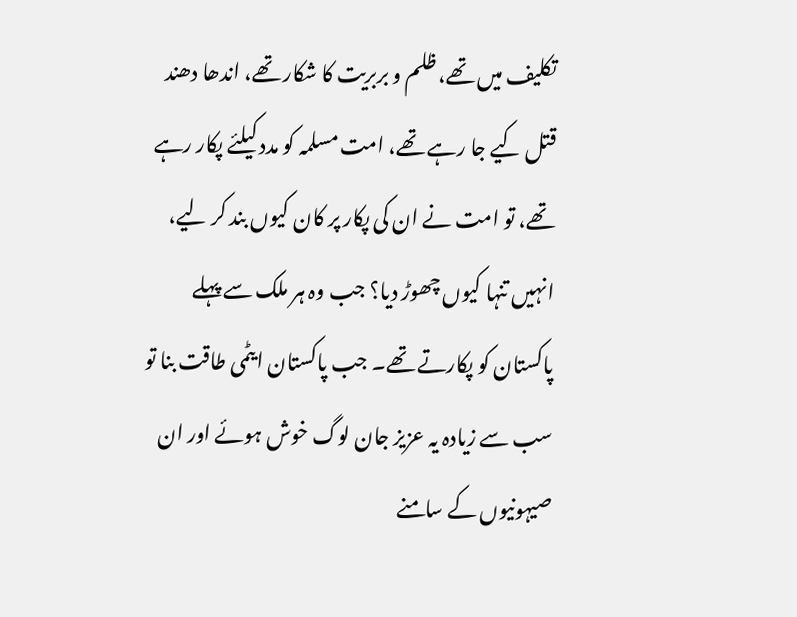تکلیف میں تھے، ظلم و بربریت کا شکار تھے، اندھا دھند قتل کیے جا رہے تھے، امت مسلمہ کو مدد کیلئے پکار رہے تھے، تو امت نے ان کی پکار پر کان کیوں بند کر لیے، انہیں تنہا کیوں چھوڑ دیا؟ جب وہ ہر ملک سے پہلے پاکستان کو پکارتے تھے۔ جب پاکستان ایٹمی طاقت بنا تو سب سے زیادہ یہ عزیز جان لوگ خوش ہوئے اور ان صیہونیوں کے سامنے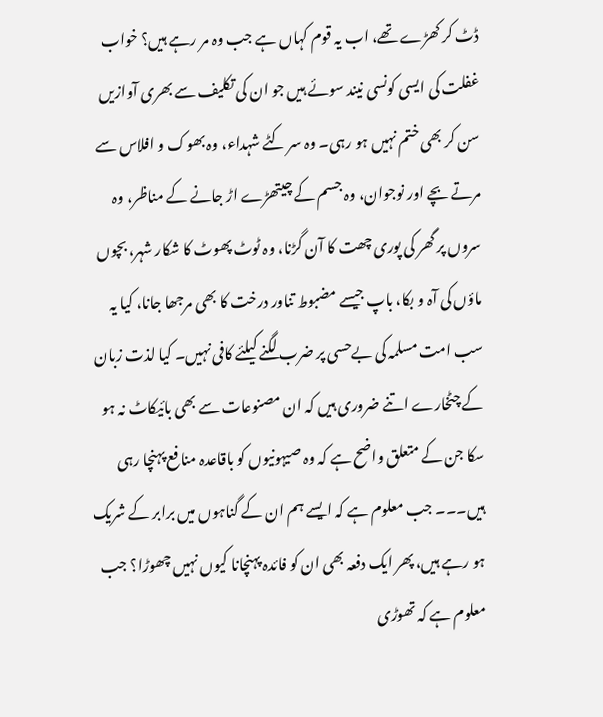ڈٹ کر کھڑے تھے، اب یہ قوم کہاں ہے جب وہ مر رہے ہیں؟ خواب غفلت کی ایسی کونسی نیند سوئے ہیں جو ان کی تکلیف سے بھری آوازیں سن کر بھی ختم نہیں ہو رہی۔ وہ سر کٹے شہداء، وہ بھوک و افلاس سے مرتے بچے اور نوجوان، وہ جسم کے چیتھڑے اڑ جانے کے مناظر، وہ سروں پر گھر کی پوری چھت کا آن گڑنا، وہ ٹوٹ پھوٹ کا شکار شہر، بچوں ماؤں کی آہ و بکا، باپ جیسے مضبوط تناور درخت کا بھی مرجھا جانا، کیا یہ سب امت مسلمہ کی بےحسی پر ضرب لگنے کیلئے کافی نہیں۔ کیا لذت زبان کے چٹخارے اتنے ضروری ہیں کہ ان مصنوعات سے بھی بائیکاٹ نہ ہو سکا جن کے متعلق واضح ہے کہ وہ صیہونیوں کو باقاعدہ منافع پہنچا رہی ہیں۔۔۔ جب معلوم ہے کہ ایسے ہم ان کے گناہوں میں برابر کے شریک ہو رہے ہیں، پھر ایک دفعہ بھی ان کو فائدہ پہنچانا کیوں نہیں چھوڑا؟ جب معلوم ہے کہ تھوڑی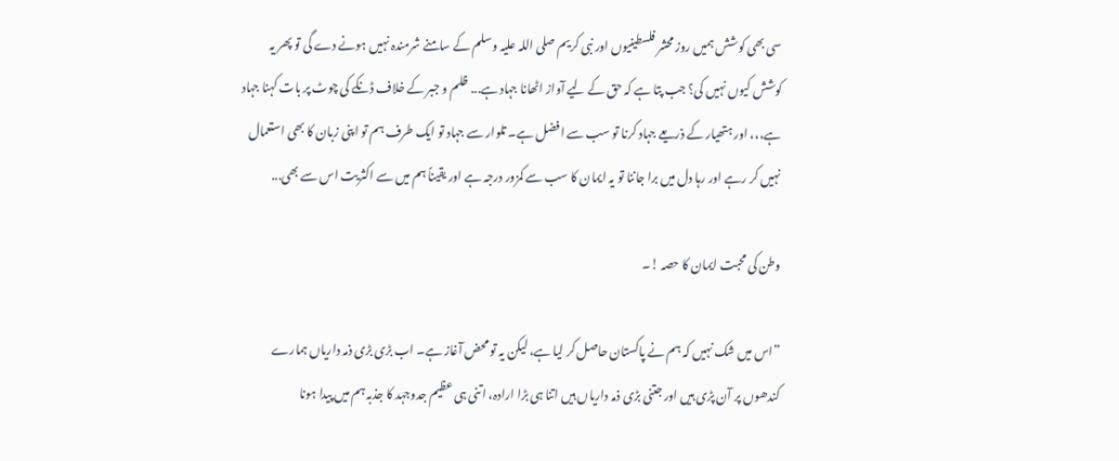سی بھی کوشش ہمیں روز محشر فلسطینیوں اور نبی کریم صلی اللہ علیہ وسلم کے سامنے شرمندہ نہیں ہونے دے گی تو پھر یہ کوشش کیوں نہیں کی؟ جب پتا ہے کہ حق کے لیے آواز اٹھانا جہاد ہے... ظلم و جبر کے خلاف ڈنکے کی چوٹ پر بات کہنا جہاد ہے،،، اور ہتھیار کے ذریعے جہاد کرنا تو سب سے افضل ہے۔ تلوار سے جہاد تو ایک طرف ہم تو اپنی زبان کا بھی استعمال نہیں کر رہے اور رہا دل میں برا جاننا تو یہ ایمان کا سب سے کمزور درجہ ہے اور یقیناً ہم میں سے اکثریت اس سے بھی...

وطن کی محبت ایمان کا حصہ !۔

”اس میں شک نہیں کہ ہم نے پاکستان حاصل کر لیا ہے، لیکن یہ تو محض آغاز ہے۔ اب بڑی بڑی ذمہ داریاں ہمارے کندھوں پر آن پڑی ہیں اور جتنی بڑی ذمہ داریاں ہیں اتنا ہی بڑا ارادہ، اتنی ہی عظیم جدوجہد کا جذبہ ہم میں پیدا ہونا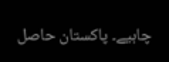چاہیے۔ پاکستان حاصل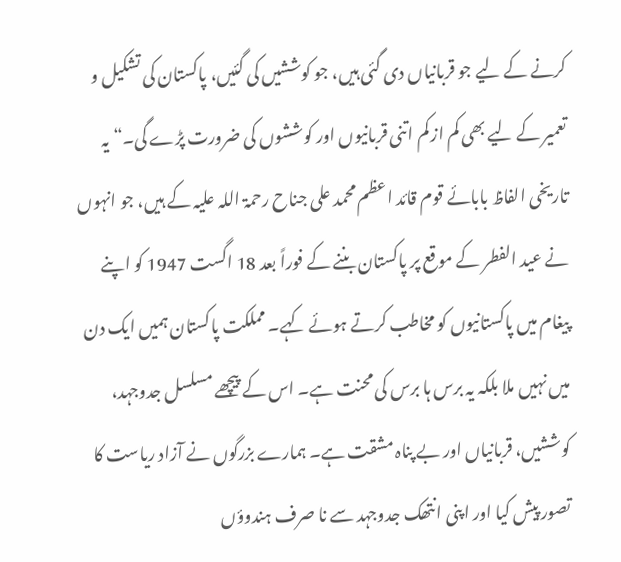کرنے کے لیے جو قربانیاں دی گئی ہیں، جو کوششیں کی گئیں، پاکستان کی تشکیل و تعمیر کے لیے بھی کم از کم اتنی قربانیوں اور کوششوں کی ضرورت پڑے گی۔“ یہ تاریخی الفاظ بابائے قوم قائد اعظم محمد علی جناح رحمۃ اللہ علیہ کے ہیں، جو انہوں نے عید الفطر کے موقع پر پاکستان بننے کے فوراً بعد 18 اگست 1947 کو اپنے پیغام میں پاکستانیوں کو مخاطب کرتے ہوئے کہے۔ مملکت پاکستان ہمیں ایک دن میں نہیں ملا بلکہ یہ برس ہا برس کی محنت ہے۔ اس کے پیچھے مسلسل جدوجہد، کوششیں، قربانیاں اور بے پناہ مشقت ہے۔ ہمارے بزرگوں نے آزاد ریاست کا تصور پیش کیا اور اپنی انتھک جدوجہد سے نا صرف ہندوؤں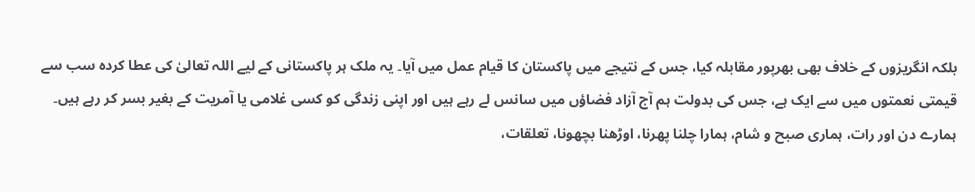بلکہ انگریزوں کے خلاف بھی بھرپور مقابلہ کیا، جس کے نتیجے میں پاکستان کا قیام عمل میں آیا۔ یہ ملک ہر پاکستانی کے لیے اللہ تعالیٰ کی عطا کردہ سب سے قیمتی نعمتوں میں سے ایک ہے، جس کی بدولت ہم آج آزاد فضاؤں میں سانس لے رہے ہیں اور اپنی زندگی کو کسی غلامی یا آمریت کے بغیر بسر کر رہے ہیں۔ ہمارے دن اور رات، ہماری صبح و شام، ہمارا چلنا پھرنا، اوڑھنا بچھونا، تعلقات،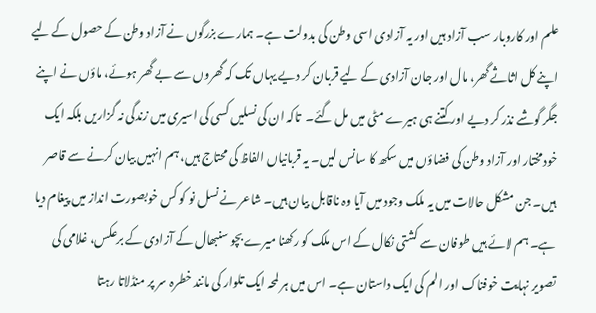علم اور کاروبار سب آزاد ہیں اور یہ آزادی اسی وطن کی بدولت ہے۔ ہمارے بزرگوں نے آزاد وطن کے حصول کے لیے اپنے کل اثاثے گھر، مال اور جان آزادی کے لیے قربان کر دیے یہاں تک کہ گھروں سے بے گھر ہوئے، ماؤں نے اپنے جگر گوشے نذر کر دیے اور کتنے ہی ہیرے مٹی میں مل گئے۔  تاکہ ان کی نسلیں کسی کی اسیری میں زندگی نہ گزاریں بلکہ ایک خودمختار اور آزاد وطن کی فضاؤں میں سکھ کا سانس لیں۔ یہ قربانیاں الفاظ کی محتاج ہیں، ہم انہیں بیان کرنے سے قاصر ہیں۔ جن مشکل حالات میں یہ ملک وجود میں آیا وہ ناقابل بیان ہیں۔ شاعر نے نسل نو کو کس خوبصورت انداز میں پیغام دیا ہے۔ ہم لائے ہیں طوفان سے کشتی نکال کے اس ملک کو رکھنا میرے بچو سنبھال کے آزادی کے برعکس، غلامی کی تصویر نہایت خوفناک اور الم کی ایک داستان ہے۔ اس میں ہر لمحہ ایک تلوار کی مانند خطرہ سر پر منڈلاتا رہتا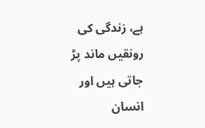ہے، زندگی کی رونقیں ماند پڑ جاتی ہیں اور انسان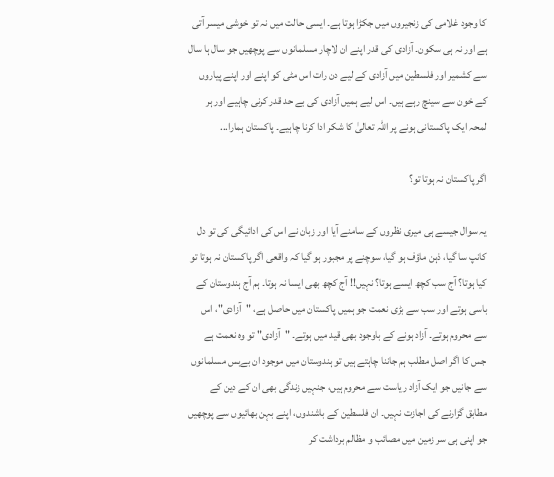کا وجود غلامی کی زنجیروں میں جکڑا ہوتا ہے۔ ایسی حالت میں نہ تو خوشی میسر آتی ہے اور نہ ہی سکون۔ آزادی کی قدر اپنے ان لاچار مسلمانوں سے پوچھیں جو سال ہا سال سے کشمیر اور فلسطین میں آزادی کے لیے دن رات اس مٹی کو اپنے اور اپنے پیاروں کے خون سے سینچ رہے ہیں۔ اس لیے ہمیں آزادی کی بے حد قدر کرنی چاہیے اور ہر لمحہ ایک پاکستانی ہونے پر اللہ تعالیٰ کا شکر ادا کرنا چاہیے۔ پاکستان ہمارا...

اگر پاکستان نہ ہوتا تو؟

یہ سوال جیسے ہی میری نظروں کے سامنے آیا اور زبان نے اس کی ادائیگی کی تو دل کانپ سا گیا، ذہن ماؤف ہو گیا، سوچنے پر مجبور ہو گیا کہ واقعی اگر پاکستان نہ ہوتا تو کیا ہوتا؟ آج سب کچھ ایسے ہوتا؟ نہیں!! آج کچھ بھی ایسا نہ ہوتا۔ ہم آج ہندوستان کے باسی ہوتے اور سب سے بڑی نعمت جو ہمیں پاکستان میں حاصل ہے، "آزادی"، اس سے محروم ہوتے۔ آزاد ہونے کے باوجود بھی قید میں ہوتے۔ "آزادی" تو وہ نعمت ہے جس کا اگر اصل مطلب ہم جاننا چاہتے ہیں تو ہندوستان میں موجود ان بےبس مسلمانوں سے جانیں جو ایک آزاد ریاست سے محروم ہیں، جنہیں زندگی بھی ان کے دین کے مطابق گزارنے کی اجازت نہیں۔ ان فلسطین کے باشندوں، اپنے بہن بھائیوں سے پوچھیں جو اپنی ہی سر زمین میں مصائب و مظالم برداشت کر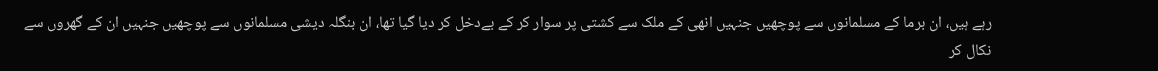رہے ہیں، ان برما کے مسلمانوں سے پوچھیں جنہیں انھی کے ملک سے کشتی پر سوار کر کے بےدخل کر دیا گیا تھا، ان بنگلہ دیشی مسلمانوں سے پوچھیں جنہیں ان کے گھروں سے نکال کر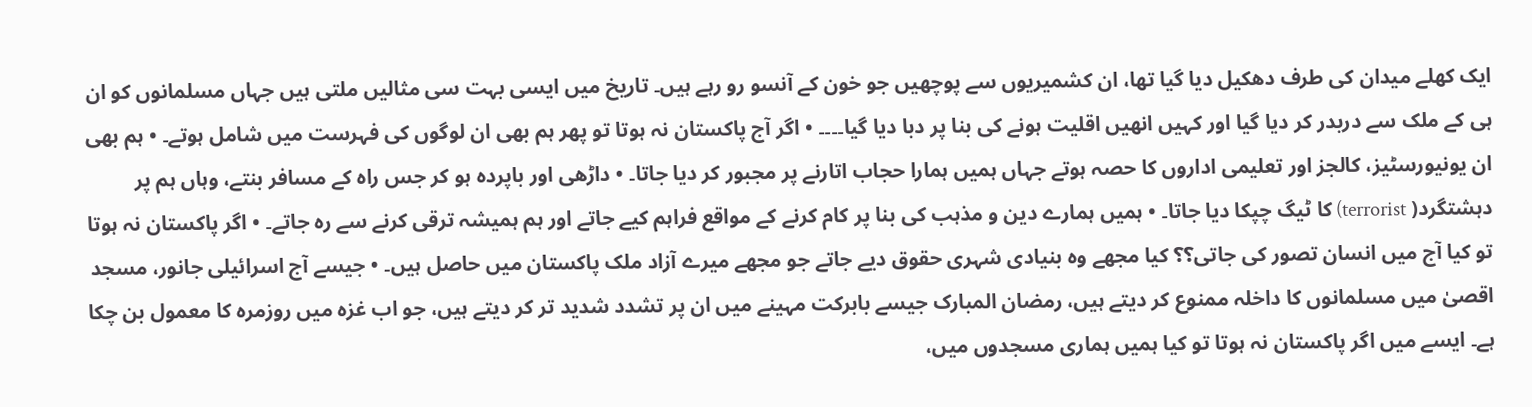ایک کھلے میدان کی طرف دھکیل دیا گیا تھا، ان کشمیریوں سے پوچھیں جو خون کے آنسو رو رہے ہیں۔ تاریخ میں ایسی بہت سی مثالیں ملتی ہیں جہاں مسلمانوں کو ان ہی کے ملک سے دربدر کر دیا گیا اور کہیں انھیں اقلیت ہونے کی بنا پر دبا دیا گیا۔۔۔۔ • اگر آج پاکستان نہ ہوتا تو پھر ہم بھی ان لوگوں کی فہرست میں شامل ہوتے۔ • ہم بھی ان یونیورسٹیز، کالجز اور تعلیمی اداروں کا حصہ ہوتے جہاں ہمیں ہمارا حجاب اتارنے پر مجبور کر دیا جاتا۔ • داڑھی اور باپردہ ہو کر جس راہ کے مسافر بنتے، وہاں ہم پر دہشتگرد( terrorist) کا ٹیگ چپکا دیا جاتا۔ • ہمیں ہمارے دین و مذہب کی بنا پر کام کرنے کے مواقع فراہم کیے جاتے اور ہم ہمیشہ ترقی کرنے سے رہ جاتے۔ • اگر پاکستان نہ ہوتا تو کیا آج میں انسان تصور کی جاتی؟؟ کیا مجھے وہ بنیادی شہری حقوق دیے جاتے جو مجھے میرے آزاد ملک پاکستان میں حاصل ہیں۔ • جیسے آج اسرائیلی جانور، مسجد اقصیٰ میں مسلمانوں کا داخلہ ممنوع کر دیتے ہیں، رمضان المبارک جیسے بابرکت مہینے میں ان پر تشدد شدید تر کر دیتے ہیں، جو اب غزہ میں روزمرہ کا معمول بن چکا ہے۔ ایسے میں اگر پاکستان نہ ہوتا تو کیا ہمیں ہماری مسجدوں میں،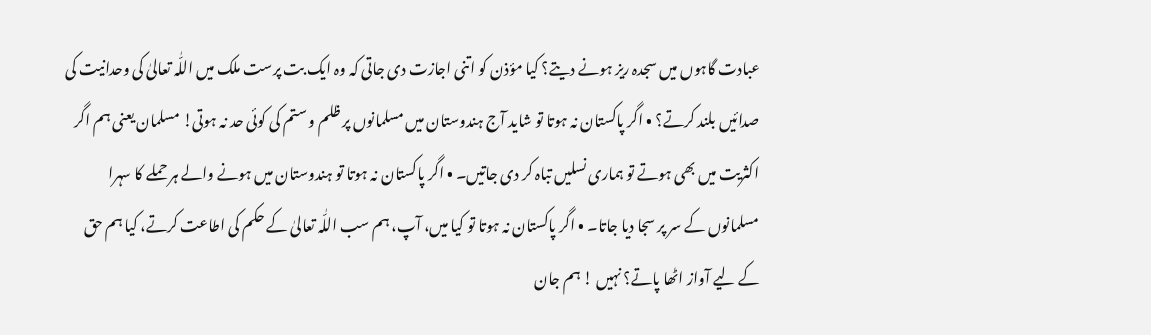عبادت گاہوں میں سجدہ ریز ہونے دیتے؟ کیا مؤذن کو اتنی اجازت دی جاتی کہ وہ ایک بت پرست ملک میں اللّٰہ تعالیٰ کی وحدانیت کی صدائیں بلند کرتے؟ • اگر پاکستان نہ ہوتا تو شاید آج ہندوستان میں مسلمانوں پر ظلم و ستم کی کوئی حد نہ ہوتی! مسلمان یعنی ہم اگر اکثریت میں بھی ہوتے تو ہماری نسلیں تباہ کر دی جاتیں۔ • اگر پاکستان نہ ہوتا تو ہندوستان میں ہونے والے ہر حملے کا سہرا مسلمانوں کے سر پر سجا دیا جاتا۔ • اگر پاکستان نہ ہوتا تو کیا میں، آپ، ہم سب اللّٰہ تعالیٰ کے حکم کی اطاعت کرتے، کیا ہم حق کے لیے آواز اٹھا پاتے؟ نہیں ! ہم جان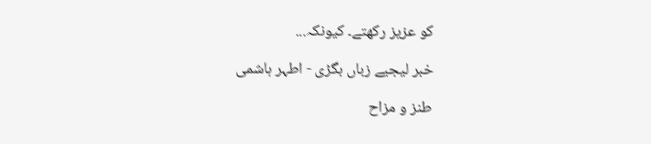کو عزیز رکھتے۔ کیونکہ...

خبر لیجیے زباں بگڑی - اطہر ہاشمی

طنز و مزاح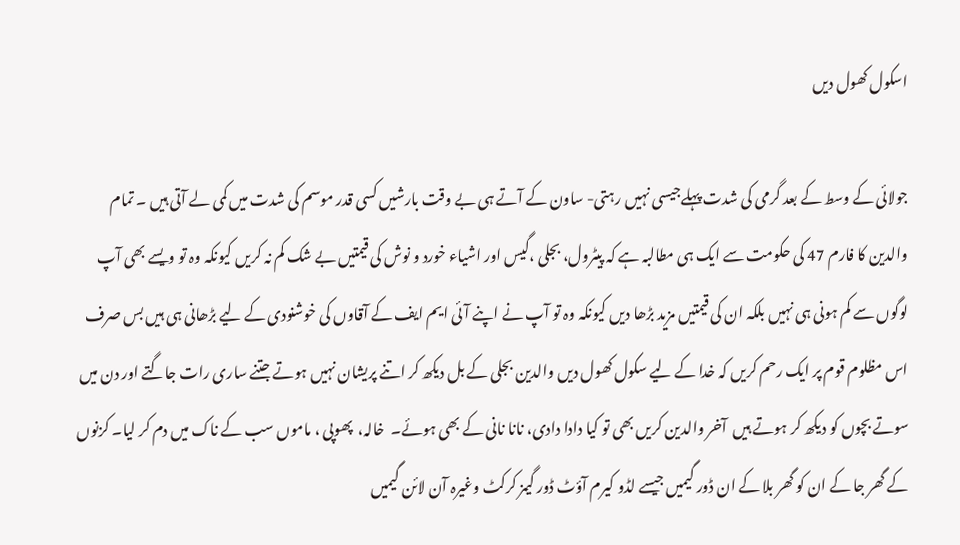اسکول کھول دیں

جولائی کے وسط کے بعد گرمی کی شدت پہلےجیسی نہیں رہتی- ساون کے آتے ہی بے وقت بارشیں کسی قدر موسم کی شدت میں کمی لے آتی ہیں ۔ تمام والدین کا فارم 47 کی حکومت سے ایک ہی مطالبہ ہے کہ پیٹرول، بجلی ،گیس اور اشیاء خورد و نوش کی قیمتیں بے شک کم نہ کریں کیونکہ وہ تو ویسے بھی آپ لوگوں سے کم ہونی ہی نہیں بلکہ ان کی قیمتیں مزید بڑھا دیں کیونکہ وہ تو آپ نے اپنے آئی ایم ایف کے آقاوں کی خوشنودی کے لیے بڑھانی ہی ہیں بس صرف اس مظلوم قوم پر ایک رحم کریں کہ خدا کے لیے سکول کھول دیں والدین بجلی کے بل دیکھ کر اتنے پریشان نہیں ہوتے جتنے ساری رات جاگتے اور دن میں سوتے بچوں کو دیکھ کر ہوتے ہیں  آخر والدین کریں بھی تو کیا دادا دادی، نانا نانی کے بھی ہوئے۔  خالہ،  پھوپی ، ماموں سب کے ناک میں دم کر لیا۔ کزنوں کے گھر جا کے ان کو گھر بلا کے ان ڈور گیمیں جیسے لڈو کیرم آؤٹ ڈور گیمز کرکٹ وغیرہ آن لائن گیمیں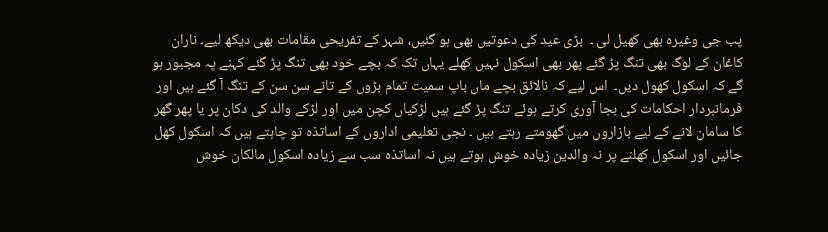پب جی وغیرہ بھی کھیل لی ۔  بڑی عید کی دعوتیں بھی ہو گئیں، شہر کے تفریحی مقامات بھی دیکھ لیے۔ ناران کاغان کے لوگ بھی تنگ پڑ گئے پھر بھی اسکول نہیں کھلے یہاں تک کہ بچے خود بھی تنگ پڑ گئے کہنے پہ مجبور ہو گے کہ اسکول کھول دیں۔  اس لیے کہ نالائق بچے ماں باپ سمیت تمام بڑوں کے تانے سن سن کے تنگ آ گئے ہیں اور فرمانبردار احکامات کی بجا آوری کرتے ہوئے تنگ پڑ گئے ہیں لڑکیاں کچن میں اور لڑکے والد کی دکان پر یا پھر گھر کا سامان لانے کے لیے بازاروں میں گھومتے رہتے ہیں ۔ نجی تعلیمی اداروں کے اساتذہ تو چاہتے ہیں کہ اسکول کھل جائیں اور اسکول کھلنے پر نہ والدین زیادہ خوش ہوتے ہیں نہ اساتذہ سب سے زیادہ اسکول مالکان خوش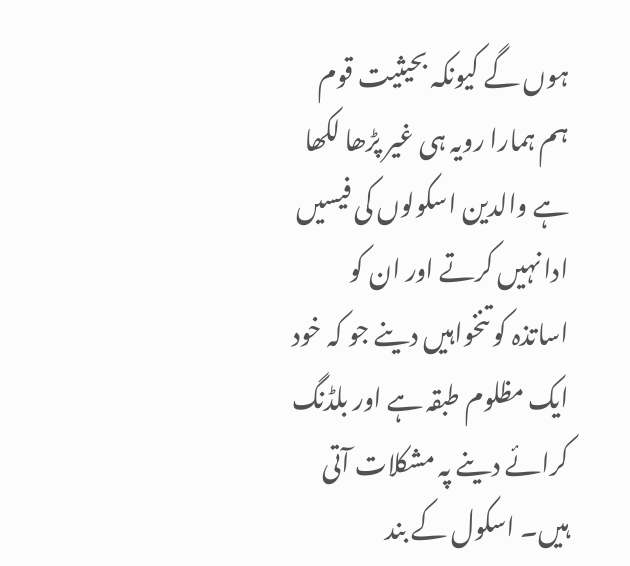ہوں گے کیونکہ بحیثیت قوم ہم ہمارا رویہ ہی غیر پڑھا لکھا ہے والدین اسکولوں کی فیسیں ادا نہیں کرتے اور ان کو اساتذہ کو تنخواہیں دینے جو کہ خود ایک مظلوم طبقہ ہے اور بلڈنگ کرائے دینے پہ مشکلات آتی ہیں۔ اسکول کے بند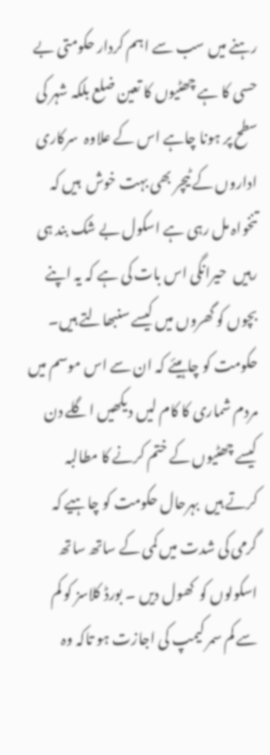رہنے میں سب سے اہم کردار حکومتی بے حسی کا ہے چھٹیوں کا تعین ضلع بلکہ شہر کی سطح پر ہونا چاہے اس کے علاوہ  سرکاری اداروں کے ٹیچر بھی بہت خوش  ہیں کہ تنخواہ مل رہی ہے اسکول بے شک بند ہی رہیں  حیرانگی اس بات کی ہے کہ یہ اپنے بچوں کو گھروں میں کیسے سنبھالتے ہیں۔ حکومت کو چاہیئے کہ ان سے اس موسم میں مردم شماری کا کام لیں دیکھیں اگلے دن کیسے چھٹیوں کے ختم کرنے کا مطالبہ کرتے ہیں  بہرحال حکومت کو چاہیے کہ گرمی کی شدت میں کمی کے ساتھ ساتھ اسکولوں کو  کھول دیں ۔ بورڈ کلاسز کو کم سے کم سمر کیمپ کی اجازت ہو تاکہ وہ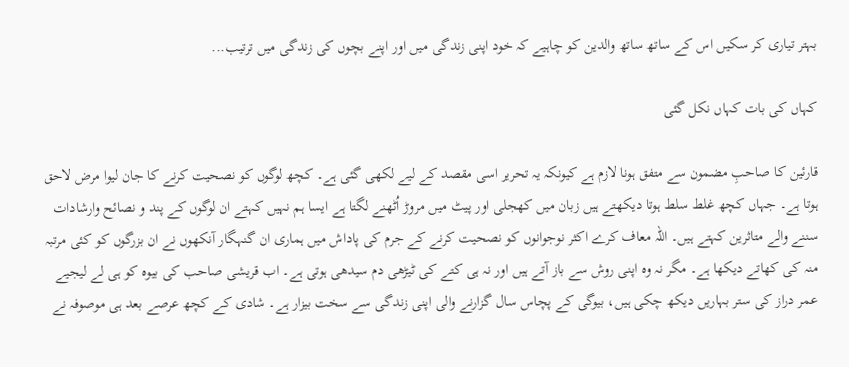بہتر تیاری کر سکیں اس کے ساتھ ساتھ والدین کو چاہیے کہ خود اپنی زندگی میں اور اپنے بچوں کی زندگی میں ترتیب...

کہاں کی بات کہاں نکل گئی

قارئین کا صاحبِ مضمون سے متفق ہونا لازم ہے کیونکہ یہ تحریر اسی مقصد کے لیے لکھی گئی ہے۔ کچھ لوگوں کو نصحیت کرنے کا جان لیوا مرض لاحق ہوتا ہے۔ جہاں کچھ غلط سلط ہوتا دیکھتے ہیں زبان میں کھجلی اور پیٹ میں مروڑ اُٹھنے لگتا ہے ایسا ہم نہیں کہتے ان لوگوں کے پند و نصائح وارشادات سننے والے متاثرین کہتے ہیں۔ اللہ معاف کرے اکثر نوجوانوں کو نصحیت کرنے کے جرم کی پاداش میں ہماری ان گنہگار آنکھوں نے ان بزرگوں کو کئی مرتبہ منہ کی کھاتے دیکھا ہے۔ مگر نہ وہ اپنی روش سے باز آتے ہیں اور نہ ہی کتے کی ٹیڑھی دم سیدھی ہوتی ہے۔ اب قریشی صاحب کی بیوہ کو ہی لے لیجیے عمر دراز کی ستر بہاریں دیکھ چکی ہیں، بیوگی کے پچاس سال گزارنے والی اپنی زندگی سے سخت بیزار ہے۔ شادی کے کچھ عرصے بعد ہی موصوفہ نے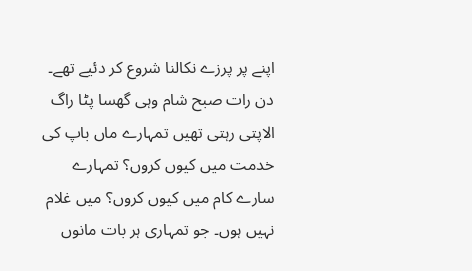اپنے پر پرزے نکالنا شروع کر دئیے تھے۔ دن رات صبح شام وہی گھسا پٹا راگ الاپتی رہتی تھیں تمہارے ماں باپ کی خدمت میں کیوں کروں؟ تمہارے سارے کام میں کیوں کروں؟ میں غلام نہیں ہوں۔ جو تمہاری ہر بات مانوں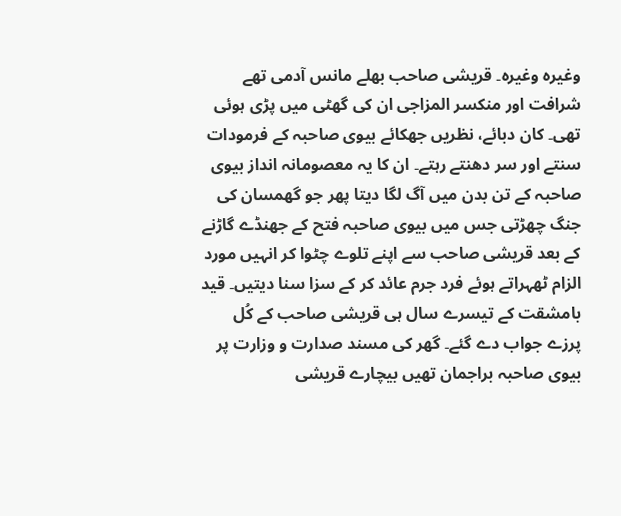وغیرہ وغیرہ۔ قریشی صاحب بھلے مانس آدمی تھے شرافت اور منکسر المزاجی ان کی گھٹی میں پڑی ہوئی تھی۔ کان دبائے، نظریں جھکائے بیوی صاحبہ کے فرمودات سنتے اور سر دھنتے رہتے۔ ان کا یہ معصومانہ انداز بیوی صاحبہ کے تن بدن میں آگ لگا دیتا پھر جو گھمسان کی جنگ چھڑتی جس میں بیوی صاحبہ فتح کے جھنڈے گاڑنے کے بعد قریشی صاحب سے اپنے تلوے چٹوا کر انہیں مورد الزام ٹھہراتے ہوئے فرد جرم عائد کر کے سزا سنا دیتیں۔ قید بامشقت کے تیسرے سال ہی قریشی صاحب کے کُل پرزے جواب دے گئے۔ گھر کی مسند صدارت و وزارت پر بیوی صاحبہ براجمان تھیں بیچارے قریشی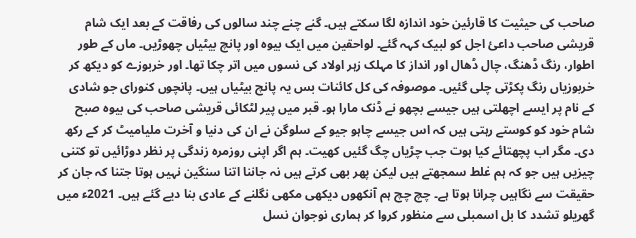صاحب کی حیثیت کا قارئین خود اندازہ لگا سکتے ہیں۔ گنے چنے چند سالوں کی رفاقت کے بعد ایک شام قریشی صاحب داعئ اجل کو لبیک کہہ گئے۔ لواحقین میں ایک بیوہ اور پانچ بیٹیاں چھوڑیں۔ ماں کے طور اطوار، رنگ ڈھنگ، چال ڈھال اور انداز کا مہلک زہر اولاد کی نسوں میں اتر چکا تھا۔ اور خربوزے کو دیکھ کر خربوزیاں رنگ پکڑتی چلی گئیں۔ موصوفہ کی کل کائنات بس یہ پانچ بیٹیاں ہیں۔ پانچوں کنورای جو شادی کے نام پر ایسے اچھلتی ہیں جیسے بچھو نے ڈنک مارا ہو۔ قبر میں پیر لٹکائی قریشی صاحب کی بیوہ صبح شام خود کو کوستے رہتی ہیں کہ اس جیسے چاہو جیو کے سلوگن نے ان کی دنیا و آخرت ملیامیٹ کر کے رکھ دی۔ مگر اب پچھتائے کیا ہوت جب چڑیاں چگ گئیں کھیت۔ ہم اگر اپنی روزمرہ زندگی پر نظر دوڑائیں تو کتنی چیزیں ہیں جو کہ ہم غلط سمجھتے ہیں لیکن پھر بھی کرتے ہیں نہ جاننا اتنا سنگین نہیں ہوتا جتنا کہ جان کر حقیقت سے نگاہیں چرانا ہوتا ہے۔ چچ چچ ہم آنکھوں دیکھی مکھی نگلنے کے عادی بنا دیے گئے ہیں۔ 2021ء میں گھریلو تشدد کا بل اسمبلی سے منظور کروا کر ہماری نوجوان نسل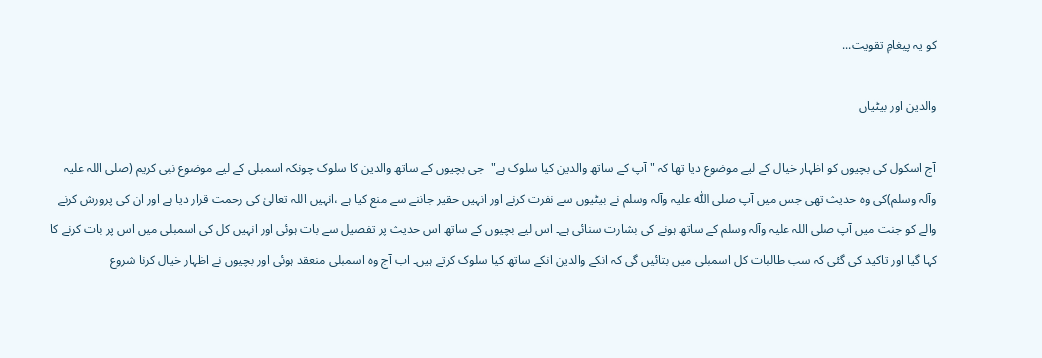کو یہ پیغامِ تقویت...

والدین اور بیٹیاں

آج اسکول کی بچیوں کو اظہار خیال کے لیے موضوع دیا تھا کہ " آپ کے ساتھ والدین کیا سلوک ہے"  جی بچیوں کے ساتھ والدین کا سلوک چونکہ اسمبلی کے لیے موضوع نبی کریم (صلی اللہ علیہ وآلہ وسلم)کی وہ حدیث تھی جس میں آپ صلی اللّٰہ علیہ وآلہ وسلم نے بیٹیوں سے نفرت کرنے اور انہیں حقیر جاننے سے منع کیا ہے ،انہیں اللہ تعالیٰ کی رحمت قرار دیا ہے اور ان کی پرورش کرنے والے کو جنت میں آپ صلی اللہ علیہ وآلہ وسلم کے ساتھ ہونے کی بشارت سنائی ہے۔ اس لیے بچیوں کے ساتھ اس حدیث پر تفصیل سے بات ہوئی اور انہیں کل کی اسمبلی میں اس پر بات کرنے کا کہا گیا اور تاکید کی گئی کہ سب طالبات کل اسمبلی میں بتائیں گی کہ انکے والدین انکے ساتھ کیا سلوک کرتے ہیں۔ اب آج وہ اسمبلی منعقد ہوئی اور بچیوں نے اظہار خیال کرنا شروع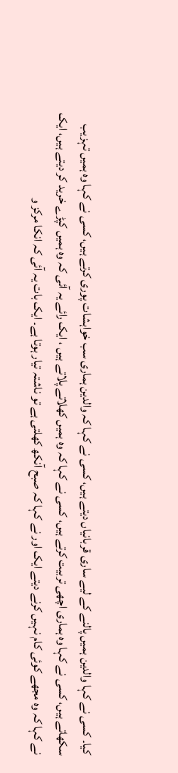کیا۔ کسی نے کہا والدین ہمیں پالنے کے لیے ساری قربانیاں دیتے ہیں، کسی نے کہا کہ والدین ہماری سب خواہشات پوری کرتے ہیں، کسی نے کہا وہ ہمیں تہزیب سکھاتے ہیں، کسی نے کہا وہ ہماری اچھی تربیت کرتے ہیں، کسی نے کہا کہ وہ ہمیں کھلاتے پلاتے ہیں ، ایک رائے یہ آئی کہ وہ ہمیں کپڑے خرید کر دیتے ہیں، ایک نے کہا کہ وہ مجھے کوئی کام نہیں کرنے دیتے ایک اور نے کہا کہ صبح آنکھ کھلتی ہے تو ناشتہ تیار ہوتا ہے۔ ایک بات یہ آئی کہ انکا مرکز و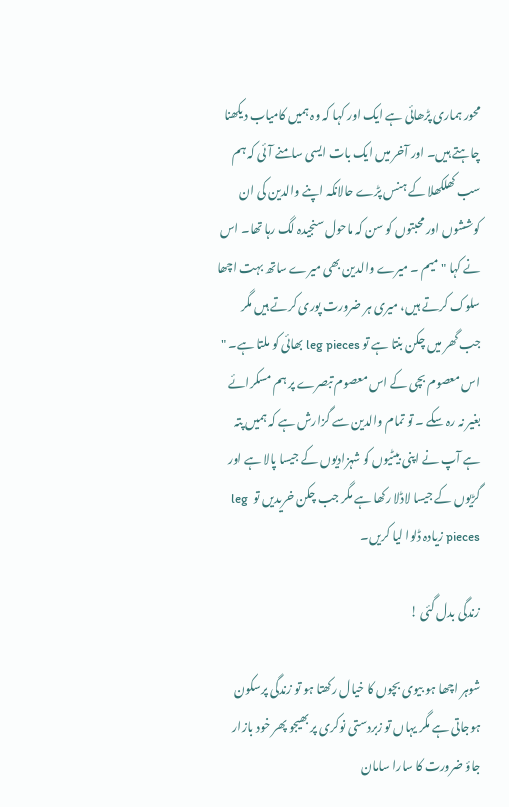محور ہماری پڑھائی ہے ایک اور کہا کہ وہ ہمیں کامیاب دیکھنا چاہتے ہیں۔ اور آخر میں ایک بات ایسی سامنے آئی کہ ہم سب کھلکھلا کے ہنس پڑے حالانکہ اپنے والدین کی ان کوششوں اور محبتوں کو سن کہ ماحول سنجیدہ لگ رہا تھا۔ اس نے کہا " میم ۔ میرے والدین بھی میرے ساتھ بہت اچھا سلوک کرتے ہیں، میری ہر ضرورت پوری کرتے ہیں مگر جب گھر میں چکن بنتا ہے تو leg pieces بھائی کو ملتا ہے۔ " اس معصوم بچی کے اس معصوم تبصرے پر ہم مسکرائے بغیر نہ رہ سکے ۔ تو تمام والدین سے گزارش ہے کہ ہمیں پتہ ہے آپ نے اپنی بیٹیوں کو شہزادیوں کے جیسا پالا ہے اور گڑیوں کے جیسا لاڈلا رکھا ہے مگر جب چکن خریدیں تو  leg pieces زیادہ ڈلوا لیا کریں۔

زندگی بدل گئی !

شوہر اچھا ہو بیوی بچوں کا خیال رکھتا ہو تو زندگی پرسکون ہوجاتی ہے مگر یہاں تو زبردستی نوکری پر بھیجو پھر خود بازار جاؤ ضرورت کا سارا سامان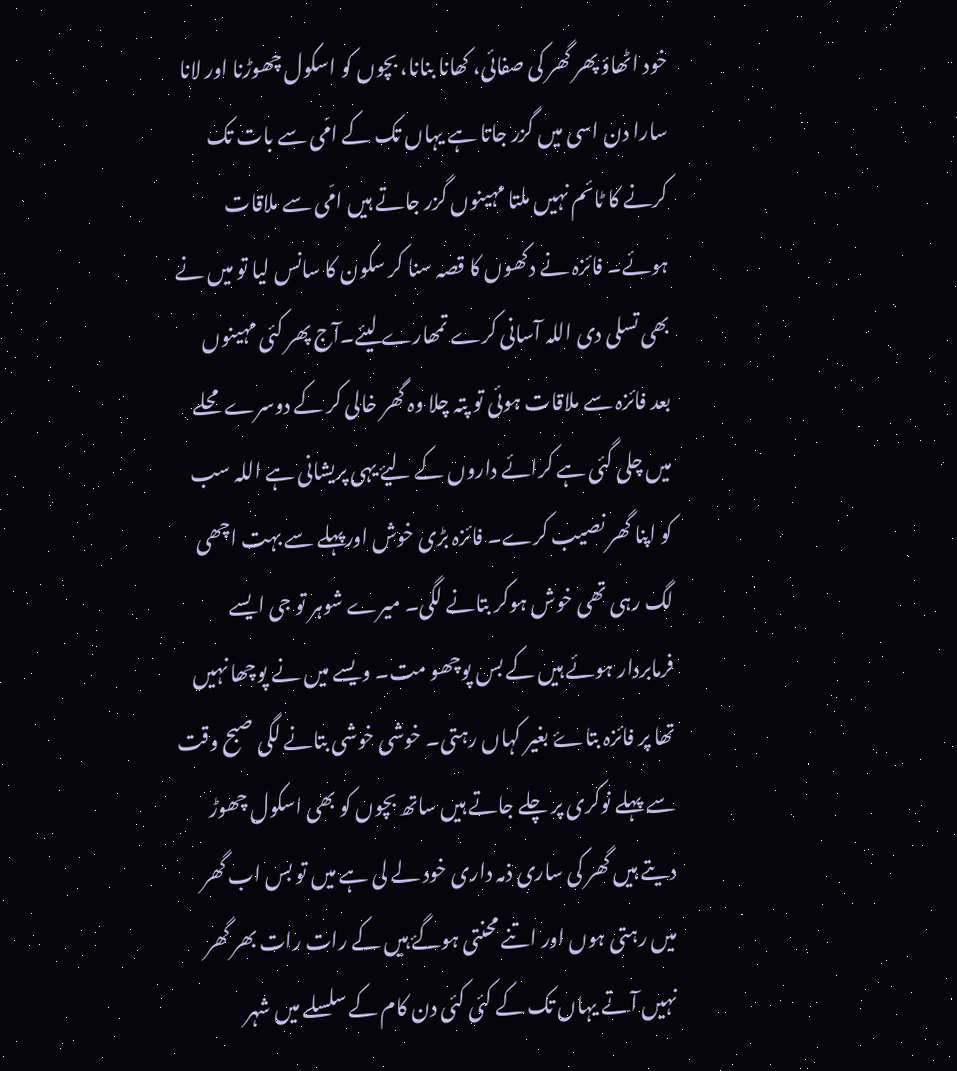خود اٹھاؤ پھر گھر کی صفائی، کھانا بنانا، بچوں کو اسکول چھوڑنا اور لانا سارا دن اسی میں گزر جاتا ہے یہاں تک کے امّی سے بات تک کرنے کا ٹائم نہیں ملتا مہینوں گزر جاتے ہیں امّی سے ملاقات ہوئے۔ فائزہ نے دکھوں کا قصہ سنا کر سکون کا سانس لیا تو میں نے بھی تسلی دی اللہ آسانی کرے تمھارے لیئے۔آج پھر کئی مہینوں بعد فائزہ سے ملاقات ہوئی تو پتہ چلا وہ گھر خالی کر کے دوسرے محلے میں چلی گئی ہے کرائے داروں کے لیۓ یہی پریشانی ہے اللہ سب کو اپنا گھر نصیب کرے۔ فائزہ بڑی خوش اورپہلے سے بہت اچھی لگ رہی تھی خوش ہوکر بتانے لگی۔ میرے شوہر تو جی ایسے فرمابردار ہوئے ہیں کے بس پوچھو مت۔ ویسے میں نے پوچھا نہیں تھا پر فائزہ بتاۓ بغیر کہاں رہتی۔ خوشی خوشی بتانے لگی صبح وقت سے پہلے نوکری پر چلے جاتے ہیں ساتھ بچوں کو بھی اسکول چھوڑ دیتے ہیں گھر کی ساری ذمہ داری خود لے لی ہے میں تو بس اب گھر میں رہتی ہوں اور اتنے محنتی ہوگۓ ہیں کے رات رات بھر گھر نہیں آتے یہاں تک کے کئی کئی دن کام کے سلسلے میں شہر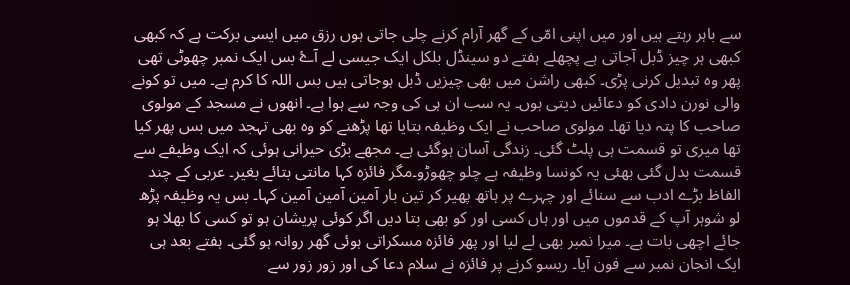سے باہر رہتے ہیں اور میں اپنی امّی کے گھر آرام کرنے چلی جاتی ہوں رزق میں ایسی برکت ہے کہ کبھی کبھی ہر چیز ڈبل آجاتی ہے پچھلے ہفتے دو سینڈل بلکل ایک جیسی لے آۓ بس ایک نمبر چھوٹی تھی پھر وہ تبدیل کرنی پڑی۔ کبھی راشن میں بھی چیزیں ڈبل ہوجاتی ہیں بس اللہ کا کرم ہے۔ میں تو کونے والی نورن دادی کو دعائيں دیتی ہوں۔ یہ سب ان ہی کی وجہ سے ہوا ہے۔ انھوں نے مسجد کے مولوی صاحب کا پتہ دیا تھا۔ مولوی صاحب نے ایک وظیفہ بتایا تھا پڑھنے کو وہ بھی تہجد میں بس پھر کیا تھا میری تو قسمت ہی پلٹ گئی۔ زندگی آسان ہوگئی ہے۔ مجھے بڑی حیرانی ہوئی کہ ایک وظیفے سے قسمت بدل گئی بھئی یہ کونسا وظیفہ ہے چلو چھوڑو۔مگر فائزہ کہا مانتی بتائے بغیر۔ عربی کے چند الفاظ بڑے ادب سے سنائے اور چہرے پر ہاتھ پھیر کر تین بار آمین آمین آمین کہا۔ بس یہ وظیفہ پڑھ لو شوہر آپ کے قدموں میں اور ہاں کسی اور کو بھی بتا دیں اگر کوئی پریشان ہو تو کسی کا بھلا ہو جائے اچھی بات ہے۔ میرا نمبر بھی لے لیا اور پھر فائزہ مسکراتی ہوئی گھر روانہ ہو گئی۔ ہفتے بعد ہی ایک انجان نمبر سے فون آیا۔ ریسو کرنے پر فائزہ نے سلام دعا کی اور زور زور سے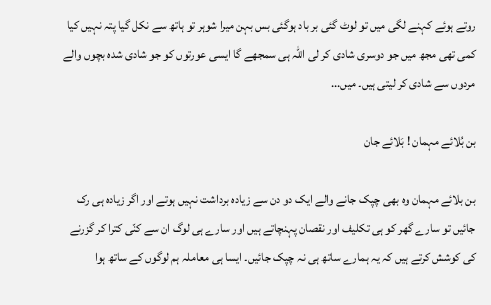روتے ہوئے کہنے لگی میں تو لوٹ گئی بر باد ہوگئی بس بہن میرا شوہر تو ہاتھ سے نکل گیا پتہ نہیں کیا کمی تھی مجھ میں جو دوسری شادی کر لی اللہ ہی سمجھے گا ایسی عورتوں کو جو شادی شدہ بچوں والے مردوں سے شادی کر لیتی ہیں۔ میں...

بن بُلائے مہمان ! بَلائے جان

بن بلائے مہمان وہ بھی چپک جانے والے ایک دو دن سے زیادہ برداشت نہیں ہوتے اور اگر زیادہ ہی رک جائیں تو سارے گھر کو ہی تکلیف اور نقصان پہنچاتے ہیں اور سارے ہی لوگ ان سے کنّی کترا کر گزرنے کی کوشش کرتے ہیں کہ یہ ہمارے ساتھ ہی نہ چپک جائیں۔ ایسا ہی معاملہ ہم لوگوں کے ساتھ ہوا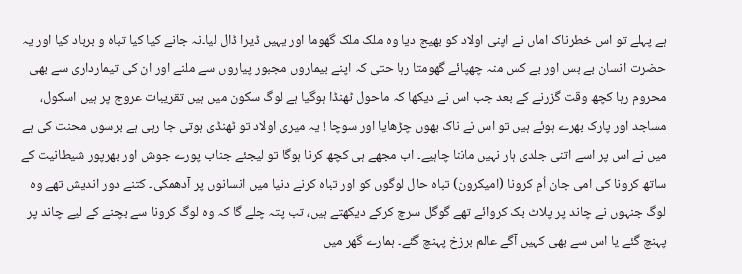ہے پہلے تو اس خطرناک اماں نے اپنی اولاد کو بھیج دیا وہ ملک ملک گھوما اور یہیں ڈیرا ڈال لیا۔نہ جانے کیا کیا تباہ و برباد کیا اور یہ حضرت انسان بے بس اور بے کس منہ چھپائے گھومتا رہا حتی کہ اپنے بیماروں مجبور پیاروں سے ملنے اور ان کی تیمارداری سے بھی محروم رہا کچھ وقت گزرنے کے بعد جب اس نے دیکھا کہ ماحول ٹھنڈا ہوگیا ہے لوگ سکون میں ہیں تقریبات عروج پر ہیں اسکول، مساجد اور پارک بھرے ہوئے ہیں تو اس نے ناک بھوں چڑھایا اور سوچا ! یہ میری اولاد تو ٹھنڈی ہوتی جا رہی ہے برسوں محنت کی ہے میں نے اس پر اسے اتنی جلدی ہار نہیں ماننا چاہیے۔ اب مجھے ہی کچھ کرنا ہوگا تو لیجئے جناب پورے جوش اور بھرپور شیطانیت کے ساتھ کرونا کی امی جان اُمِ کرونا (امیکرون) تباہ حال لوگوں کو اور تباہ کرنے دنیا میں انسانوں پر آدھمکی۔ کتنے دور اندیش تھے وہ لوگ جنہوں نے چاند پر پلاٹ بک کروائے تھے گوگل سرچ کرکے دیکھتے ہیں، تب پتہ چلے گا کہ وہ لوگ کرونا سے بچنے کے لیے چاند پر پہنچ گئے یا اس سے بھی کہیں آگے عالم برزخ پہنچ گئے۔ ہمارے گھر میں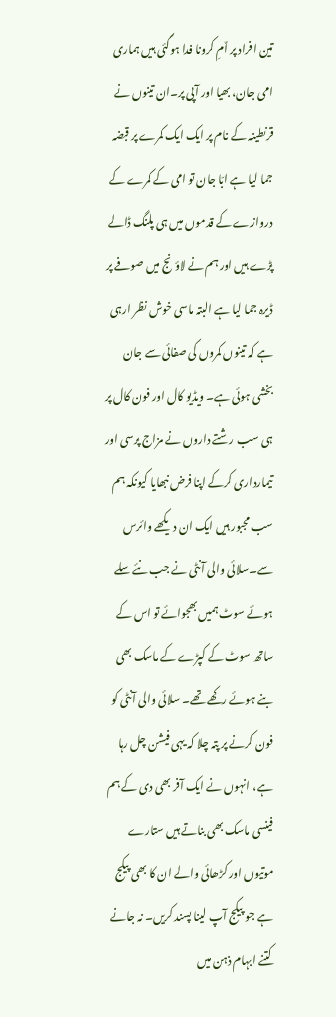تین افراد پر اٌمِ کرونا فدا ہوگئی ہیں ہماری امی جان، بھیا اور آپی پر۔ان تینوں نے قرنطینہ کے نام پر ایک ایک کمرے پر قبضہ جما لیا ہے ابّا جان تو امی کے کمرے کے دروازے کے قدموں میں ہی پلنگ ڈالے پڑے ہیں اور ہم نے لاؤنج میں صوفے پر ڈیرہ جما لیا ہے البتہ ماسی خوش نظر ارہی ہے کہ تینوں کمروں کی صفائی سے جان بخشی ہوئی ہے۔ ویڈیو کال اور فون کال پر ہی سب رشتے داروں نے مزاج پرسی اور تیمارداری کرکے اپنا فرض نبھایا کیونکہ ہم سب مجبور ہیں ایک ان دیکھے وائرس سے۔سلائی والی آنٹی نے جب نئے سلے ہوئے سوٹ ہمیں بھجوائے تو اس کے ساتھ سوٹ کے کپڑے کے ماسک بھی بنے ہوئے رکھے تھے۔ سلائی والی آنٹی کو فون کرنے پر پتہ چلا کہ یہی فیشن چل رہا ہے، انہوں نے ایک آفر بھی دی کے ہم فینسی ماسک بھی بناتے ہیں ستارے موتیوں اور کڑھائی والے ان کا بھی پیکج ہے جو پیکج آپ لینا پسند کریں۔ نہ جانے کتنے ابہام ذہن میں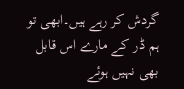گردش کر رہے ہیں۔ابھی تو ہم ڈر کے مارے اس قابل بھی نہیں ہوئے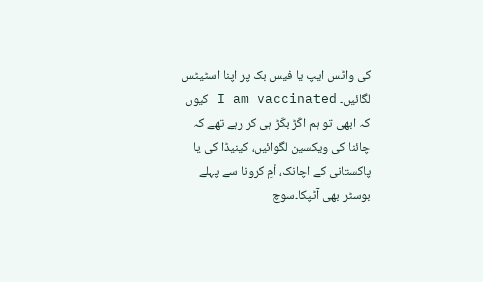کی واٹس ایپ یا فیس بک پر اپنا اسٹیٹس لگائیں۔ I am vaccinated کیوں کہ ابھی تو ہم اکّڑ بکّڑ ہی کر رہے تھے کہ چائنا کی ویکسین لگوائیں، کینیڈا کی یا پاکستانی کے اچانک، اْمِ کرونا سے پہلے بوسٹر بھی آٹپکا۔سوچ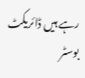رہے ہیں ڈائریکٹ بوسٹر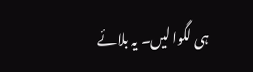ہی لگوا لیں۔ یہ بلائے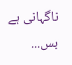ناگہانی ہے بس...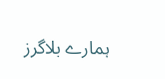ہمارے بلاگرز